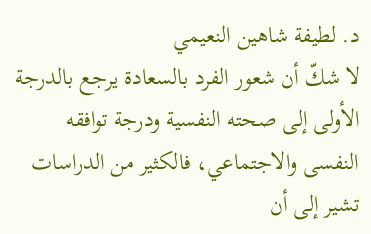د. لطيفة شاهين النعيمي
لا شكّ أن شعور الفرد بالسعادة يرجع بالدرجة الأولى إلى صحته النفسية ودرجة توافقه النفسى والاجتماعي، فالكثير من الدراسات تشير إلى أن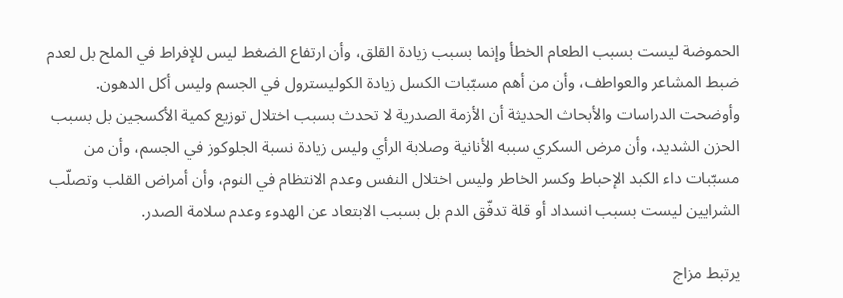الحموضة ليست بسبب الطعام الخطأ وإنما بسبب زيادة القلق، وأن ارتفاع الضغط ليس للإفراط في الملح بل لعدم ضبط المشاعر والعواطف، وأن من أهم مسبّبات الكسل زيادة الكوليسترول في الجسم وليس أكل الدهون.
وأوضحت الدراسات والأبحاث الحديثة أن الأزمة الصدرية لا تحدث بسبب اختلال توزيع كمية الأكسجين بل بسبب الحزن الشديد، وأن مرض السكري سببه الأنانية وصلابة الرأي وليس زيادة نسبة الجلوكوز في الجسم، وأن من مسبّبات داء الكبد الإحباط وكسر الخاطر وليس اختلال النفس وعدم الانتظام في النوم، وأن أمراض القلب وتصلّب الشرايين ليست بسبب انسداد أو قلة تدفّق الدم بل بسبب الابتعاد عن الهدوء وعدم سلامة الصدر.

يرتبط مزاج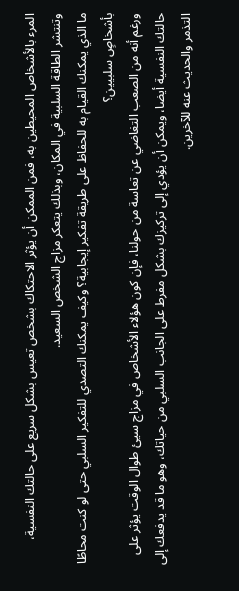المرء بالأشخاص المحيطين به، فمن الممكن أن يؤثر الاحتكاك بشخص تعيس بشكل سريع على حالتك النفسية، وتنتشر الطاقة السلبية في المكان، وبذلك يتعكر مزاج الشخص السعيد.
ما الذي يمكنك القيام به للحفاظ على طريقة تفكير إيجابية؟ وكيف يمكنك التصدي للتفكير السلبي حتى لو كنت محاطًا بأشخاصٍ سلبيين؟
ورغم أنه من الصعب التغاضي عن تعاسة من حولنا، فإن كون هؤلاء الأشخاص في مزاج سيئ طوال الوقت يؤثر على حالتك النفسية أيضا، ويمكن أن يؤدي إلى تركيزك بشكل مفرط على الجانب السلبي من حياتك، وهو ما قد يدفعك إلى التذمر والحديث عنه للآخرين.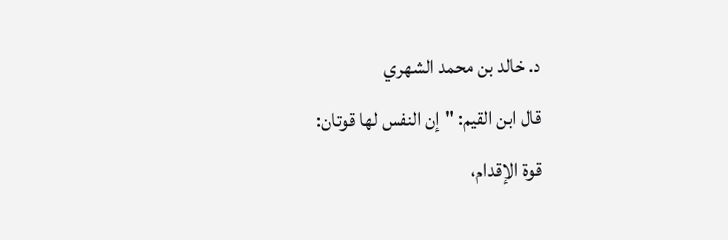د. خالد بن محمد الشهري
قال ابن القيم: "إن النفس لها قوتان:
قوة الإقدام،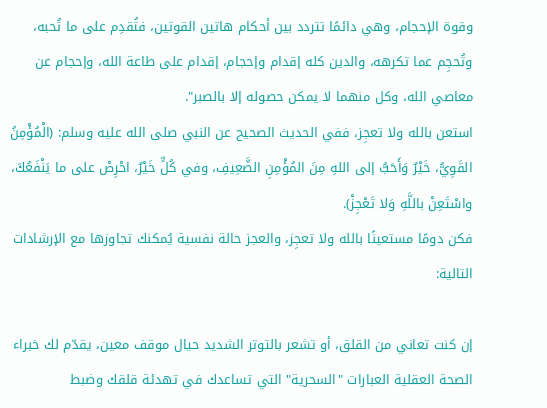وقوة الإحجام، وهي دائمًا تتردد بين أحكام هاتين القوتين، فتُقدِم على ما تُحبه، وتُحجِم عما تكرهه، والدين كله إقدام وإحجام، إقدام على طاعة الله، وإحجام عن معاصي الله، وكل منهما لا يمكن حصوله إلا بالصبر".
استعن بالله ولا تعجِز، ففي الحديث الصحيح عن النبي صلى الله عليه وسلم: (الْمُؤْمِنُ القَوِيُّ، خَيْرٌ وَأَحَبُّ إلى اللهِ مِنَ المُؤْمِنِ الضَّعِيفِ، وفي كُلٍّ خَيْرٌ، احْرِصْ على ما يَنْفَعُكَ، واسْتَعِنْ باللَّهِ وَلا تَعْجِزْ).
فكن دومًا مستعينًا بالله ولا تعجِز، والعجز حالة نفسية يُمكنك تجاوزها مع الإرشادات التالية:

إن كنت تعاني من القلق، أو تشعر بالتوتر الشديد حيال موقف معين، يقدّم لك خبراء الصحة العقلية العبارات "السحرية" التي تساعدك في تهدئة قلقك وضبط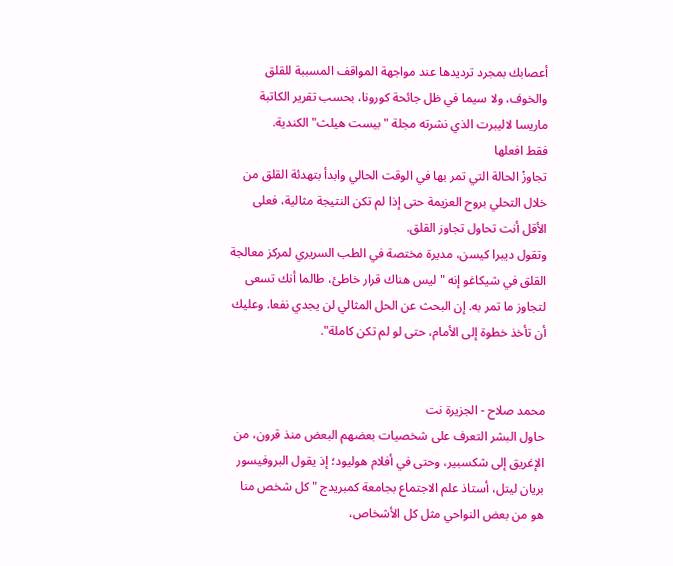أعصابك بمجرد ترديدها عند مواجهة المواقف المسببة للقلق والخوف، ولا سيما في ظل جائحة كورونا، بحسب تقرير الكاتبة ماريسا لاليبرت الذي نشرته مجلة "بيست هيلث" الكندية.
فقط افعلها
تجاوزْ الحالة التي تمر بها في الوقت الحالي وابدأ بتهدئة القلق من خلال التحلي بروح العزيمة حتى إذا لم تكن النتيجة مثالية، فعلى الأقل أنت تحاول تجاوز القلق.
وتقول ديبرا كيسن، مديرة مختصة في الطب السريري لمركز معالجة القلق في شيكاغو إنه "ليس هناك قرار خاطئ، طالما أنك تسعى لتجاوز ما تمر به. إن البحث عن الحل المثالي لن يجدي نفعا. وعليك أن تأخذ خطوة إلى الأمام، حتى لو لم تكن كاملة".


محمد صلاح - الجزيرة نت
حاول البشر التعرف على شخصيات بعضهم البعض منذ قرون، من الإغريق إلى شكسبير، وحتى في أفلام هوليود؛ إذ يقول البروفيسور بريان ليتل، أستاذ علم الاجتماع بجامعة كمبريدج "كل شخص منا هو من بعض النواحي مثل كل الأشخاص،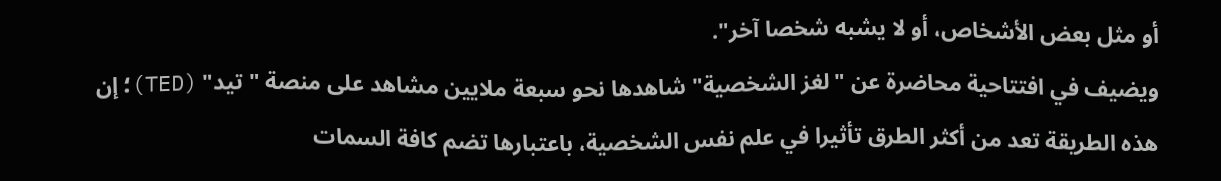أو مثل بعض الأشخاص، أو لا يشبه شخصا آخر".
ويضيف في افتتاحية محاضرة عن "لغز الشخصية" شاهدها نحو سبعة ملايين مشاهد على منصة "تيد" (TED)؛ إن هذه الطريقة تعد من أكثر الطرق تأثيرا في علم نفس الشخصية، باعتبارها تضم كافة السمات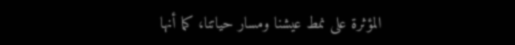المؤثرة على نمط عيشنا ومسار حياتنا، كما أنها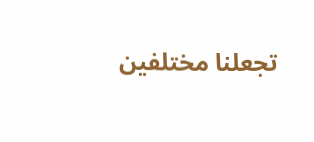تجعلنا مختلفين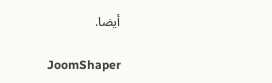أيضا.

JoomShaper